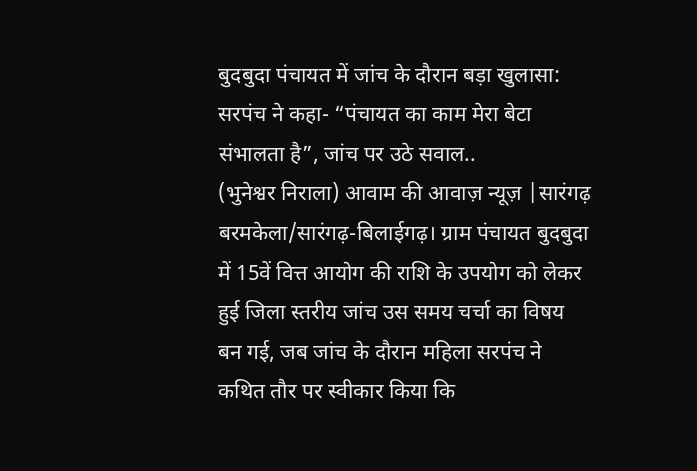बुदबुदा पंचायत में जांच के दौरान बड़ा खुलासा: सरपंच ने कहा- “पंचायत का काम मेरा बेटा संभालता है”, जांच पर उठे सवाल..
(भुनेश्वर निराला) आवाम की आवाज़ न्यूज़ |सारंगढ़
बरमकेला/सारंगढ़-बिलाईगढ़। ग्राम पंचायत बुदबुदा में 15वें वित्त आयोग की राशि के उपयोग को लेकर हुई जिला स्तरीय जांच उस समय चर्चा का विषय बन गई, जब जांच के दौरान महिला सरपंच ने कथित तौर पर स्वीकार किया कि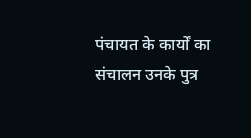पंचायत के कार्यों का संचालन उनके पुत्र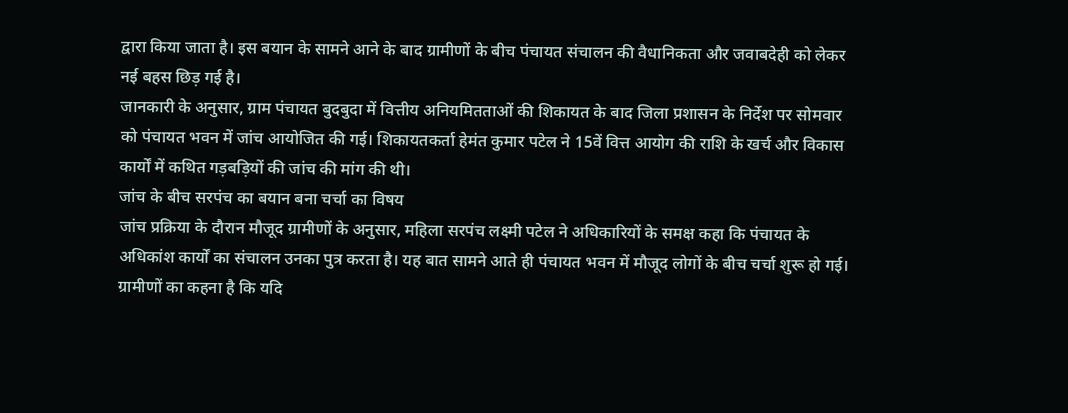द्वारा किया जाता है। इस बयान के सामने आने के बाद ग्रामीणों के बीच पंचायत संचालन की वैधानिकता और जवाबदेही को लेकर नई बहस छिड़ गई है।
जानकारी के अनुसार, ग्राम पंचायत बुदबुदा में वित्तीय अनियमितताओं की शिकायत के बाद जिला प्रशासन के निर्देश पर सोमवार को पंचायत भवन में जांच आयोजित की गई। शिकायतकर्ता हेमंत कुमार पटेल ने 15वें वित्त आयोग की राशि के खर्च और विकास कार्यों में कथित गड़बड़ियों की जांच की मांग की थी।
जांच के बीच सरपंच का बयान बना चर्चा का विषय
जांच प्रक्रिया के दौरान मौजूद ग्रामीणों के अनुसार, महिला सरपंच लक्ष्मी पटेल ने अधिकारियों के समक्ष कहा कि पंचायत के अधिकांश कार्यों का संचालन उनका पुत्र करता है। यह बात सामने आते ही पंचायत भवन में मौजूद लोगों के बीच चर्चा शुरू हो गई। ग्रामीणों का कहना है कि यदि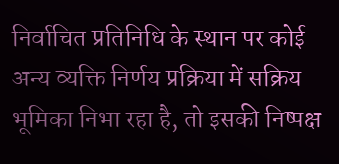निर्वाचित प्रतिनिधि के स्थान पर कोई अन्य व्यक्ति निर्णय प्रक्रिया में सक्रिय भूमिका निभा रहा है, तो इसकी निष्पक्ष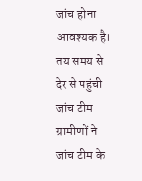जांच होना आवश्यक है।
तय समय से देर से पहुंची जांच टीम
ग्रामीणों ने जांच टीम के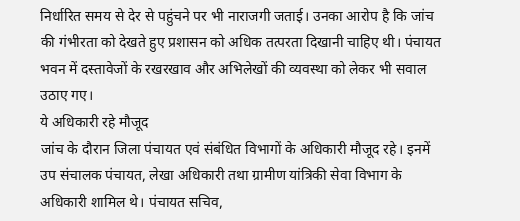निर्धारित समय से देर से पहुंचने पर भी नाराजगी जताई। उनका आरोप है कि जांच की गंभीरता को देखते हुए प्रशासन को अधिक तत्परता दिखानी चाहिए थी। पंचायत भवन में दस्तावेजों के रखरखाव और अभिलेखों की व्यवस्था को लेकर भी सवाल उठाए गए।
ये अधिकारी रहे मौजूद
जांच के दौरान जिला पंचायत एवं संबंधित विभागों के अधिकारी मौजूद रहे। इनमें उप संचालक पंचायत, लेखा अधिकारी तथा ग्रामीण यांत्रिकी सेवा विभाग के अधिकारी शामिल थे। पंचायत सचिव,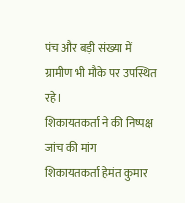पंच और बड़ी संख्या में ग्रामीण भी मौके पर उपस्थित रहे।
शिकायतकर्ता ने की निष्पक्ष जांच की मांग
शिकायतकर्ता हेमंत कुमार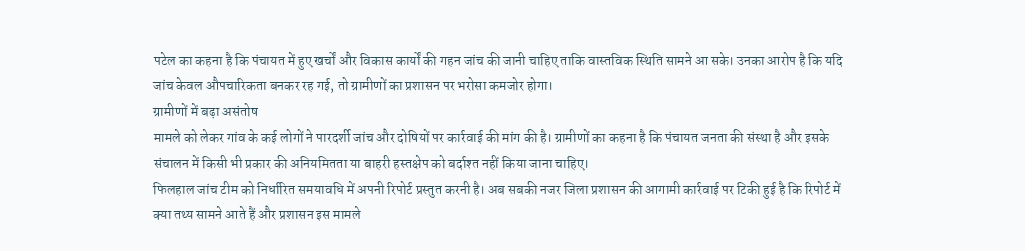पटेल का कहना है कि पंचायत में हुए खर्चों और विकास कार्यों की गहन जांच की जानी चाहिए ताकि वास्तविक स्थिति सामने आ सके। उनका आरोप है कि यदि जांच केवल औपचारिकता बनकर रह गई, तो ग्रामीणों का प्रशासन पर भरोसा कमजोर होगा।
ग्रामीणों में बढ़ा असंतोष
मामले को लेकर गांव के कई लोगों ने पारदर्शी जांच और दोषियों पर कार्रवाई की मांग की है। ग्रामीणों का कहना है कि पंचायत जनता की संस्था है और इसके संचालन में किसी भी प्रकार की अनियमितता या बाहरी हस्तक्षेप को बर्दाश्त नहीं किया जाना चाहिए।
फिलहाल जांच टीम को निर्धारित समयावधि में अपनी रिपोर्ट प्रस्तुत करनी है। अब सबकी नजर जिला प्रशासन की आगामी कार्रवाई पर टिकी हुई है कि रिपोर्ट में क्या तथ्य सामने आते हैं और प्रशासन इस मामले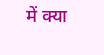में क्या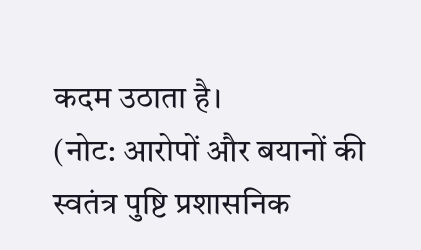कदम उठाता है।
(नोट: आरोपों और बयानों की स्वतंत्र पुष्टि प्रशासनिक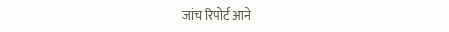जांच रिपोर्ट आने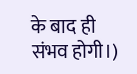के बाद ही संभव होगी।)